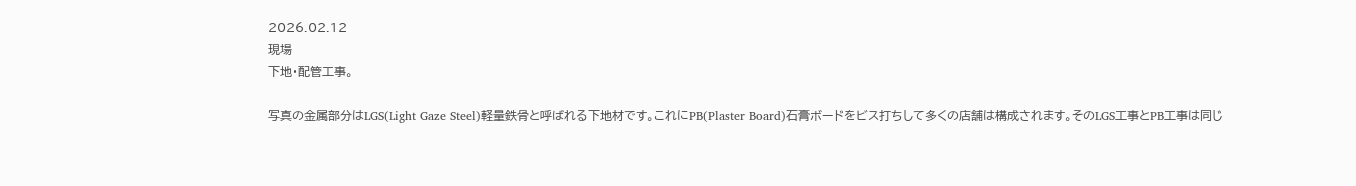2026.02.12
現場
下地・配管工事。

写真の金属部分はLGS(Light Gaze Steel)軽量鉄骨と呼ばれる下地材です。これにPB(Plaster Board)石膏ボードをビス打ちして多くの店舗は構成されます。そのLGS工事とPB工事は同じ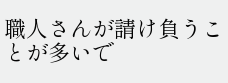職人さんが請け負うことが多いで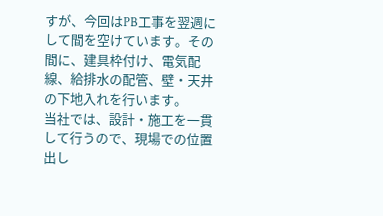すが、今回はPB工事を翌週にして間を空けています。その間に、建具枠付け、電気配線、給排水の配管、壁・天井の下地入れを行います。
当社では、設計・施工を一貫して行うので、現場での位置出し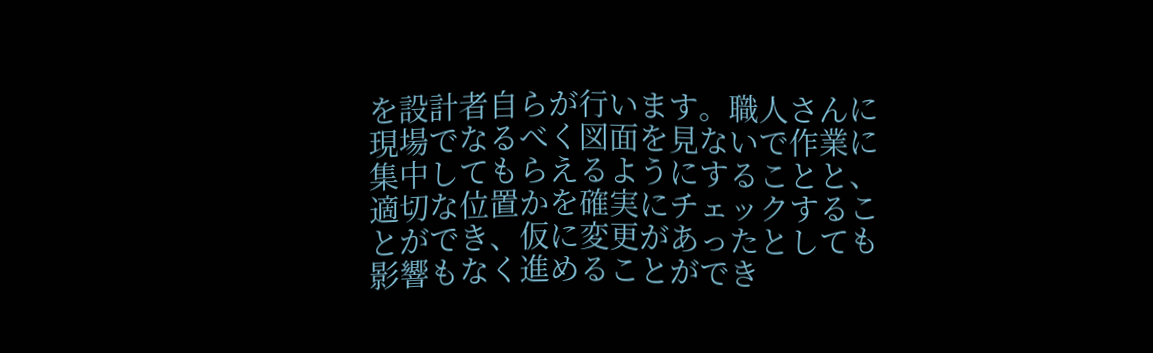を設計者自らが行います。職人さんに現場でなるべく図面を見ないで作業に集中してもらえるようにすることと、適切な位置かを確実にチェックすることができ、仮に変更があったとしても影響もなく進めることができ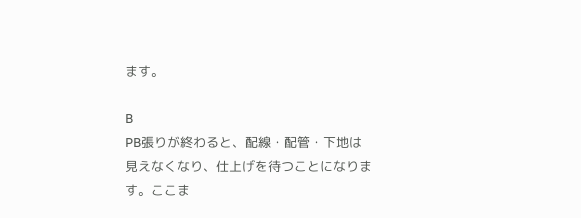ます。

B
PB張りが終わると、配線・配管・下地は見えなくなり、仕上げを待つことになります。ここま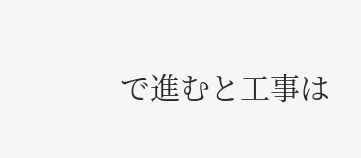で進むと工事は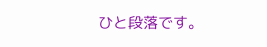ひと段落です。